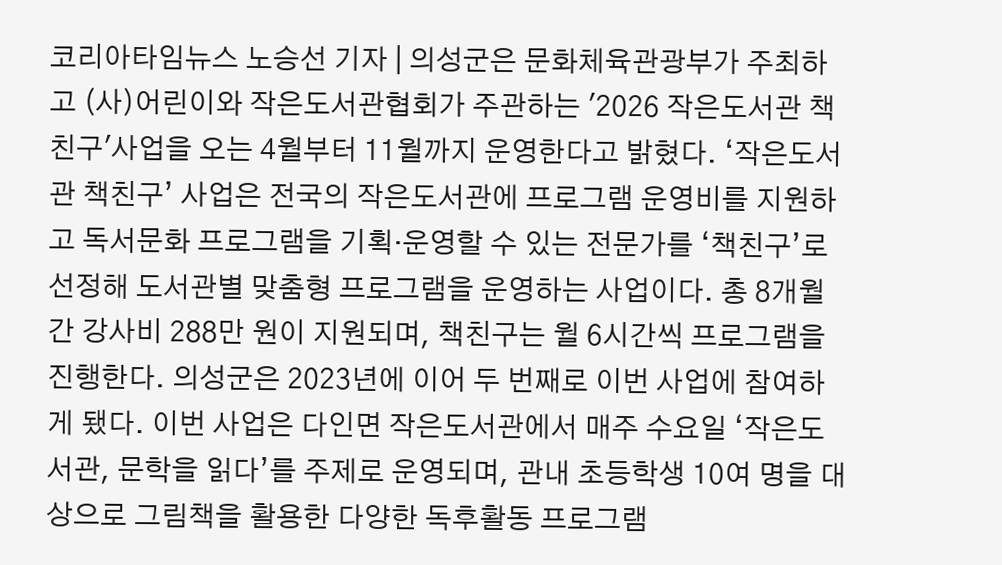코리아타임뉴스 노승선 기자 | 의성군은 문화체육관광부가 주최하고 (사)어린이와 작은도서관협회가 주관하는 '2026 작은도서관 책친구'사업을 오는 4월부터 11월까지 운영한다고 밝혔다. ‘작은도서관 책친구’ 사업은 전국의 작은도서관에 프로그램 운영비를 지원하고 독서문화 프로그램을 기획·운영할 수 있는 전문가를 ‘책친구’로 선정해 도서관별 맞춤형 프로그램을 운영하는 사업이다. 총 8개월간 강사비 288만 원이 지원되며, 책친구는 월 6시간씩 프로그램을 진행한다. 의성군은 2023년에 이어 두 번째로 이번 사업에 참여하게 됐다. 이번 사업은 다인면 작은도서관에서 매주 수요일 ‘작은도서관, 문학을 읽다’를 주제로 운영되며, 관내 초등학생 10여 명을 대상으로 그림책을 활용한 다양한 독후활동 프로그램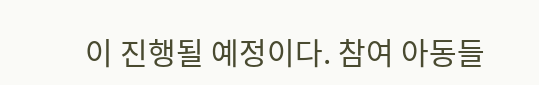이 진행될 예정이다. 참여 아동들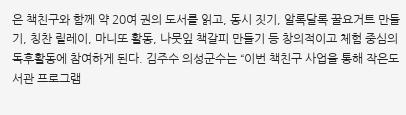은 책친구와 함께 약 20여 권의 도서를 읽고, 동시 짓기, 알록달록 꿀요거트 만들기, 칭찬 릴레이, 마니또 활동, 나뭇잎 책갈피 만들기 등 창의적이고 체험 중심의 독후활동에 참여하게 된다. 김주수 의성군수는 “이번 책친구 사업을 통해 작은도서관 프로그램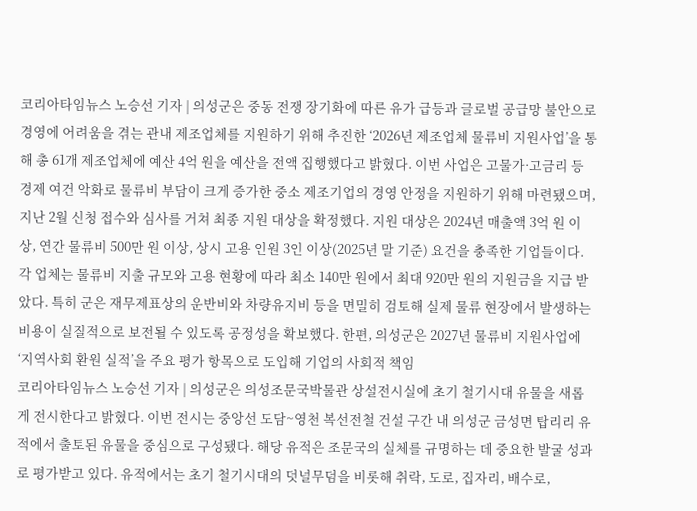코리아타임뉴스 노승선 기자 | 의성군은 중동 전쟁 장기화에 따른 유가 급등과 글로벌 공급망 불안으로 경영에 어려움을 겪는 관내 제조업체를 지원하기 위해 추진한 ‘2026년 제조업체 물류비 지원사업’을 통해 총 61개 제조업체에 예산 4억 원을 예산을 전액 집행했다고 밝혔다. 이번 사업은 고물가·고금리 등 경제 여건 악화로 물류비 부담이 크게 증가한 중소 제조기업의 경영 안정을 지원하기 위해 마련됐으며, 지난 2월 신청 접수와 심사를 거쳐 최종 지원 대상을 확정했다. 지원 대상은 2024년 매출액 3억 원 이상, 연간 물류비 500만 원 이상, 상시 고용 인원 3인 이상(2025년 말 기준) 요건을 충족한 기업들이다. 각 업체는 물류비 지출 규모와 고용 현황에 따라 최소 140만 원에서 최대 920만 원의 지원금을 지급 받았다. 특히 군은 재무제표상의 운반비와 차량유지비 등을 면밀히 검토해 실제 물류 현장에서 발생하는 비용이 실질적으로 보전될 수 있도록 공정성을 확보했다. 한편, 의성군은 2027년 물류비 지원사업에 ‘지역사회 환원 실적’을 주요 평가 항목으로 도입해 기업의 사회적 책임
코리아타임뉴스 노승선 기자 | 의성군은 의성조문국박물관 상설전시실에 초기 철기시대 유물을 새롭게 전시한다고 밝혔다. 이번 전시는 중앙선 도담~영천 복선전철 건설 구간 내 의성군 금성면 탑리리 유적에서 출토된 유물을 중심으로 구성됐다. 해당 유적은 조문국의 실체를 규명하는 데 중요한 발굴 성과로 평가받고 있다. 유적에서는 초기 철기시대의 덧널무덤을 비롯해 취락, 도로, 집자리, 배수로,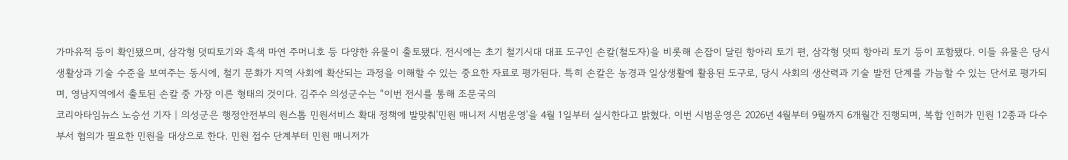가마유적 등이 확인됐으며, 삼각형 덧띠토기와 흑색 마연 주머니호 등 다양한 유물이 출토됐다. 전시에는 초기 철기시대 대표 도구인 손칼(철도자)을 비롯해 손잡이 달린 항아리 토기 편, 삼각형 덧띠 항아리 토기 등이 포함됐다. 이들 유물은 당시 생활상과 기술 수준을 보여주는 동시에, 철기 문화가 지역 사회에 확산되는 과정을 이해할 수 있는 중요한 자료로 평가된다. 특히 손칼은 농경과 일상생활에 활용된 도구로, 당시 사회의 생산력과 기술 발전 단계를 가늠할 수 있는 단서로 평가되며, 영남지역에서 출토된 손칼 중 가장 이른 형태의 것이다. 김주수 의성군수는 “이번 전시를 통해 조문국의
코리아타임뉴스 노승선 기자 | 의성군은 행정안전부의 원스톱 민원서비스 확대 정책에 발맞춰'민원 매니저 시범운영'을 4월 1일부터 실시한다고 밝혔다. 이번 시범운영은 2026년 4월부터 9월까지 6개월간 진행되며, 복합 인허가 민원 12종과 다수 부서 협의가 필요한 민원을 대상으로 한다. 민원 접수 단계부터 민원 매니저가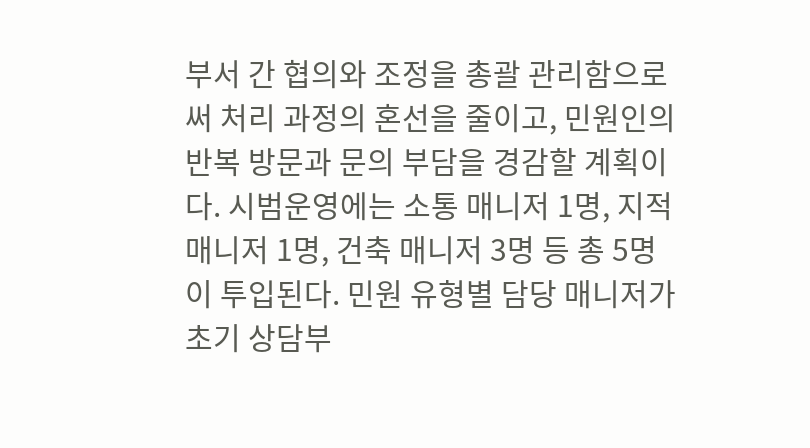부서 간 협의와 조정을 총괄 관리함으로써 처리 과정의 혼선을 줄이고, 민원인의 반복 방문과 문의 부담을 경감할 계획이다. 시범운영에는 소통 매니저 1명, 지적 매니저 1명, 건축 매니저 3명 등 총 5명이 투입된다. 민원 유형별 담당 매니저가 초기 상담부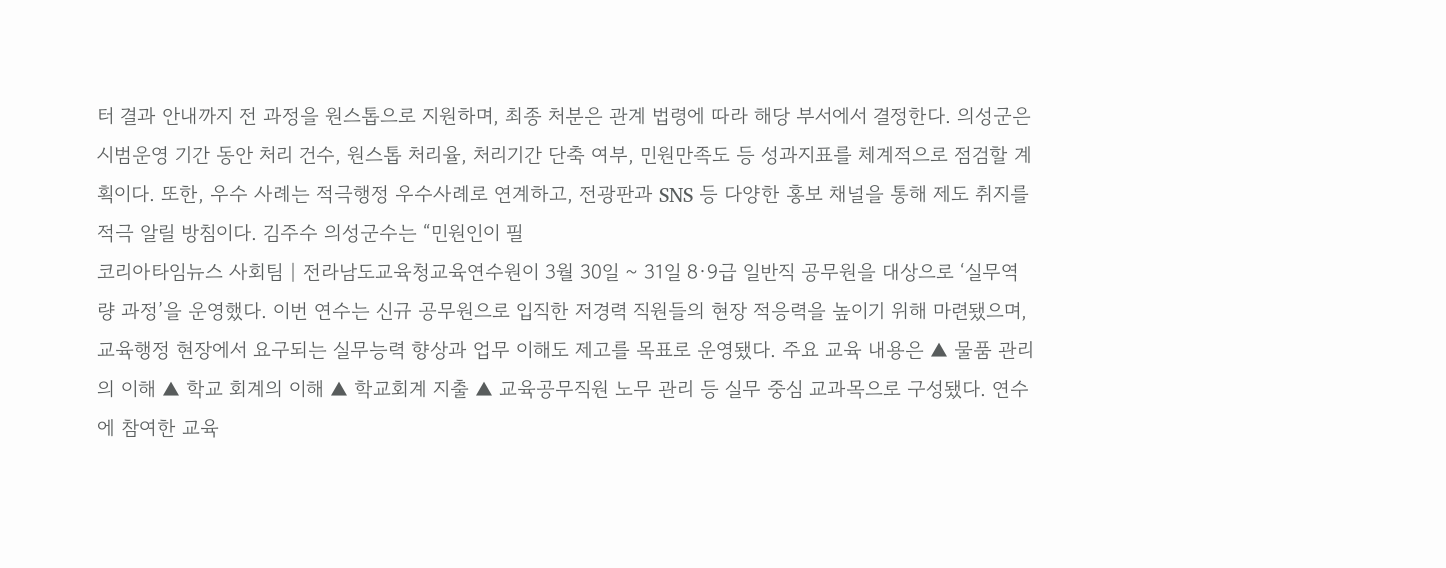터 결과 안내까지 전 과정을 원스톱으로 지원하며, 최종 처분은 관계 법령에 따라 해당 부서에서 결정한다. 의성군은 시범운영 기간 동안 처리 건수, 원스톱 처리율, 처리기간 단축 여부, 민원만족도 등 성과지표를 체계적으로 점검할 계획이다. 또한, 우수 사례는 적극행정 우수사례로 연계하고, 전광판과 SNS 등 다양한 홍보 채널을 통해 제도 취지를 적극 알릴 방침이다. 김주수 의성군수는 “민원인이 필
코리아타임뉴스 사회팀 | 전라남도교육청교육연수원이 3월 30일 ~ 31일 8·9급 일반직 공무원을 대상으로 ‘실무역량 과정’을 운영했다. 이번 연수는 신규 공무원으로 입직한 저경력 직원들의 현장 적응력을 높이기 위해 마련됐으며, 교육행정 현장에서 요구되는 실무능력 향상과 업무 이해도 제고를 목표로 운영됐다. 주요 교육 내용은 ▲ 물품 관리의 이해 ▲ 학교 회계의 이해 ▲ 학교회계 지출 ▲ 교육공무직원 노무 관리 등 실무 중심 교과목으로 구성됐다. 연수에 참여한 교육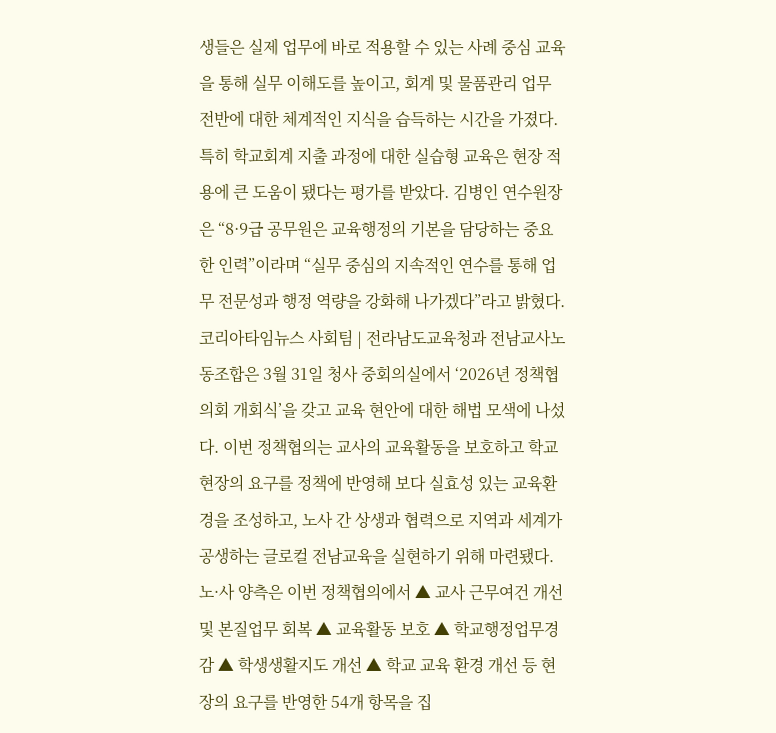생들은 실제 업무에 바로 적용할 수 있는 사례 중심 교육을 통해 실무 이해도를 높이고, 회계 및 물품관리 업무 전반에 대한 체계적인 지식을 습득하는 시간을 가졌다. 특히 학교회계 지출 과정에 대한 실습형 교육은 현장 적용에 큰 도움이 됐다는 평가를 받았다. 김병인 연수원장은 “8·9급 공무원은 교육행정의 기본을 담당하는 중요한 인력”이라며 “실무 중심의 지속적인 연수를 통해 업무 전문성과 행정 역량을 강화해 나가겠다”라고 밝혔다.
코리아타임뉴스 사회팀 | 전라남도교육청과 전남교사노동조합은 3월 31일 청사 중회의실에서 ‘2026년 정책협의회 개회식’을 갖고 교육 현안에 대한 해법 모색에 나섰다. 이번 정책협의는 교사의 교육활동을 보호하고 학교 현장의 요구를 정책에 반영해 보다 실효성 있는 교육환경을 조성하고, 노사 간 상생과 협력으로 지역과 세계가 공생하는 글로컬 전남교육을 실현하기 위해 마련됐다. 노·사 양측은 이번 정책협의에서 ▲ 교사 근무여건 개선 및 본질업무 회복 ▲ 교육활동 보호 ▲ 학교행정업무경감 ▲ 학생생활지도 개선 ▲ 학교 교육 환경 개선 등 현장의 요구를 반영한 54개 항목을 집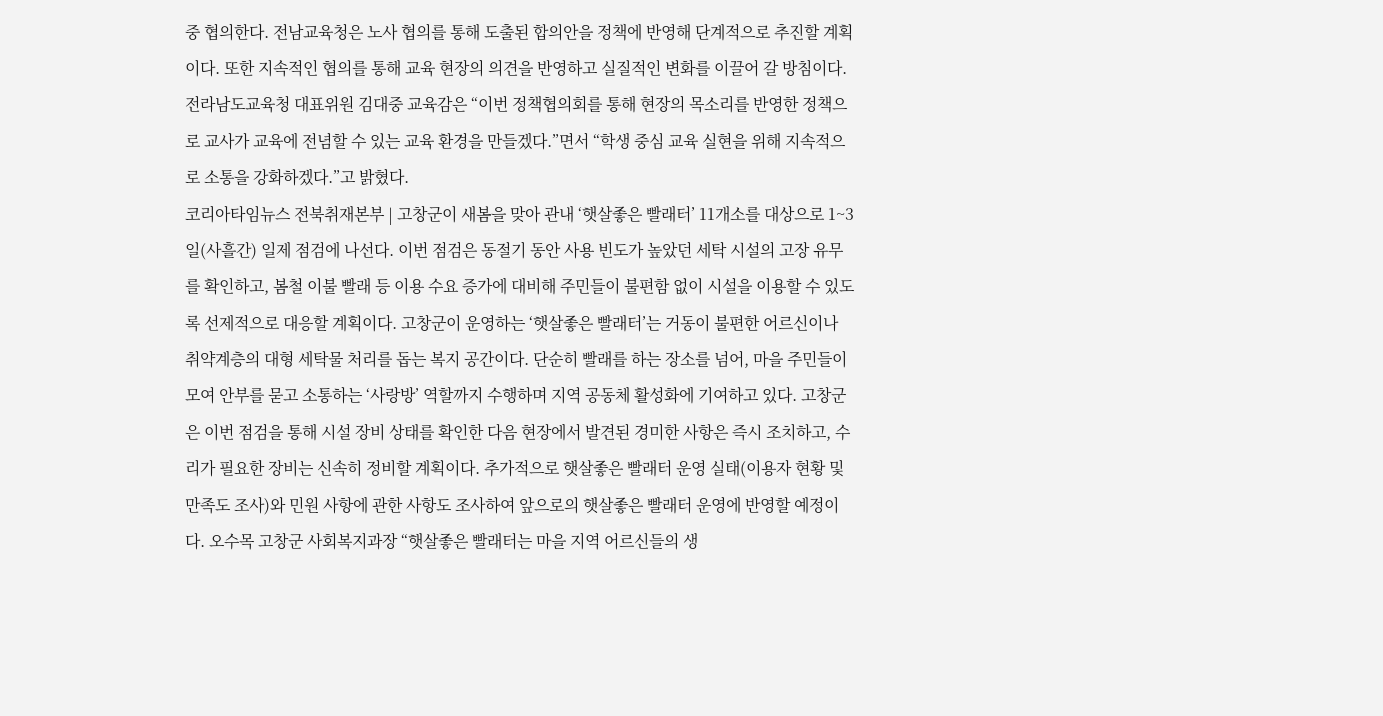중 협의한다. 전남교육청은 노사 협의를 통해 도출된 합의안을 정책에 반영해 단계적으로 추진할 계획이다. 또한 지속적인 협의를 통해 교육 현장의 의견을 반영하고 실질적인 변화를 이끌어 갈 방침이다. 전라남도교육청 대표위원 김대중 교육감은 “이번 정책협의회를 통해 현장의 목소리를 반영한 정책으로 교사가 교육에 전념할 수 있는 교육 환경을 만들겠다.”면서 “학생 중심 교육 실현을 위해 지속적으로 소통을 강화하겠다.”고 밝혔다.
코리아타임뉴스 전북취재본부 | 고창군이 새봄을 맞아 관내 ‘햇살좋은 빨래터’ 11개소를 대상으로 1~3일(사흘간) 일제 점검에 나선다. 이번 점검은 동절기 동안 사용 빈도가 높았던 세탁 시설의 고장 유무를 확인하고, 봄철 이불 빨래 등 이용 수요 증가에 대비해 주민들이 불편함 없이 시설을 이용할 수 있도록 선제적으로 대응할 계획이다. 고창군이 운영하는 ‘햇살좋은 빨래터’는 거동이 불편한 어르신이나 취약계층의 대형 세탁물 처리를 돕는 복지 공간이다. 단순히 빨래를 하는 장소를 넘어, 마을 주민들이 모여 안부를 묻고 소통하는 ‘사랑방’ 역할까지 수행하며 지역 공동체 활성화에 기여하고 있다. 고창군은 이번 점검을 통해 시설 장비 상태를 확인한 다음 현장에서 발견된 경미한 사항은 즉시 조치하고, 수리가 필요한 장비는 신속히 정비할 계획이다. 추가적으로 햇살좋은 빨래터 운영 실태(이용자 현황 및 만족도 조사)와 민원 사항에 관한 사항도 조사하여 앞으로의 햇살좋은 빨래터 운영에 반영할 예정이다. 오수목 고창군 사회복지과장 “햇살좋은 빨래터는 마을 지역 어르신들의 생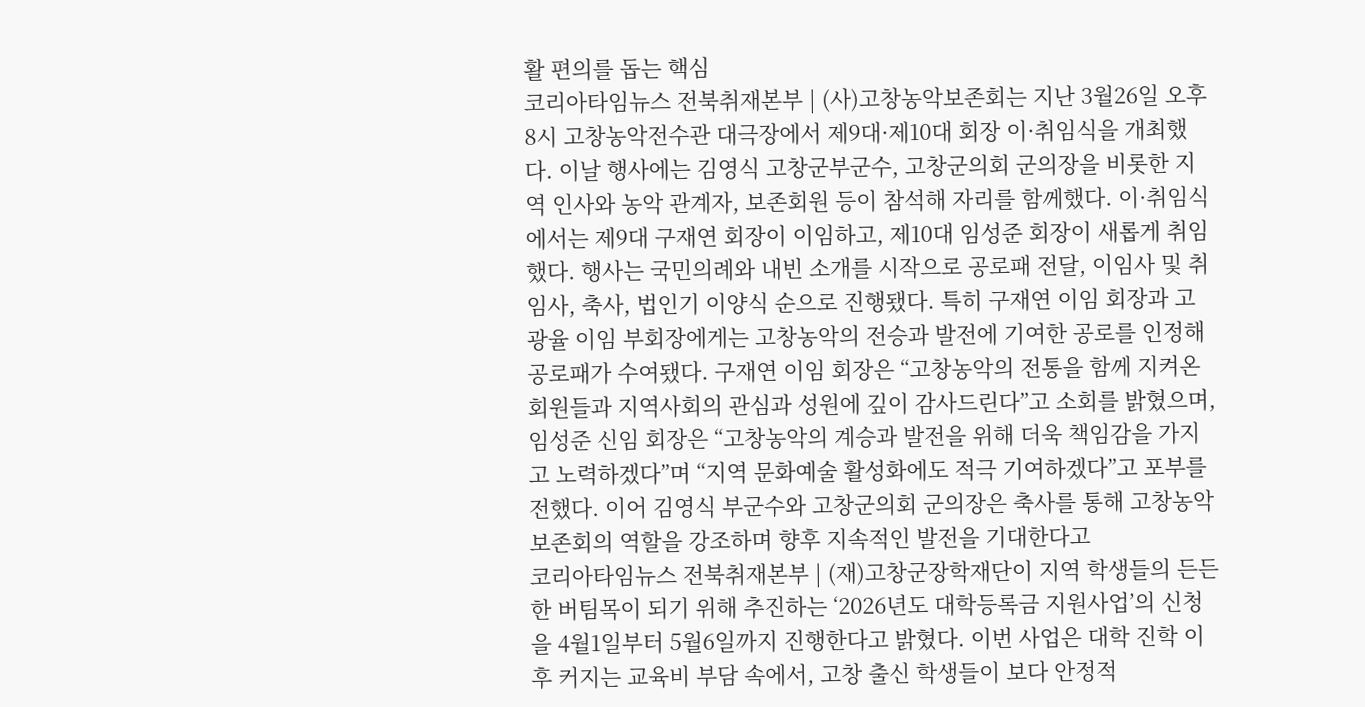활 편의를 돕는 핵심
코리아타임뉴스 전북취재본부 | (사)고창농악보존회는 지난 3월26일 오후 8시 고창농악전수관 대극장에서 제9대·제10대 회장 이·취임식을 개최했다. 이날 행사에는 김영식 고창군부군수, 고창군의회 군의장을 비롯한 지역 인사와 농악 관계자, 보존회원 등이 참석해 자리를 함께했다. 이·취임식에서는 제9대 구재연 회장이 이임하고, 제10대 임성준 회장이 새롭게 취임했다. 행사는 국민의례와 내빈 소개를 시작으로 공로패 전달, 이임사 및 취임사, 축사, 법인기 이양식 순으로 진행됐다. 특히 구재연 이임 회장과 고광율 이임 부회장에게는 고창농악의 전승과 발전에 기여한 공로를 인정해 공로패가 수여됐다. 구재연 이임 회장은 “고창농악의 전통을 함께 지켜온 회원들과 지역사회의 관심과 성원에 깊이 감사드린다”고 소회를 밝혔으며, 임성준 신임 회장은 “고창농악의 계승과 발전을 위해 더욱 책임감을 가지고 노력하겠다”며 “지역 문화예술 활성화에도 적극 기여하겠다”고 포부를 전했다. 이어 김영식 부군수와 고창군의회 군의장은 축사를 통해 고창농악보존회의 역할을 강조하며 향후 지속적인 발전을 기대한다고
코리아타임뉴스 전북취재본부 | (재)고창군장학재단이 지역 학생들의 든든한 버팀목이 되기 위해 추진하는 ‘2026년도 대학등록금 지원사업’의 신청을 4월1일부터 5월6일까지 진행한다고 밝혔다. 이번 사업은 대학 진학 이후 커지는 교육비 부담 속에서, 고창 출신 학생들이 보다 안정적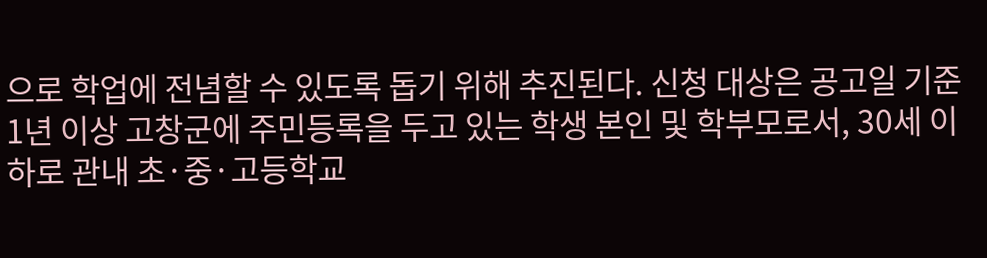으로 학업에 전념할 수 있도록 돕기 위해 추진된다. 신청 대상은 공고일 기준 1년 이상 고창군에 주민등록을 두고 있는 학생 본인 및 학부모로서, 30세 이하로 관내 초·중·고등학교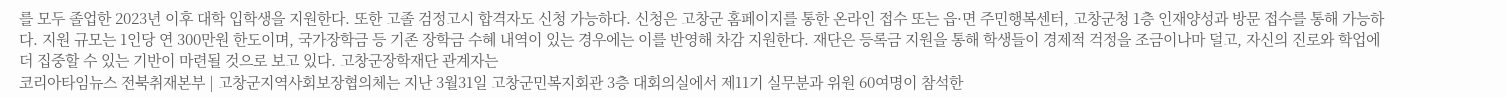를 모두 졸업한 2023년 이후 대학 입학생을 지원한다. 또한 고졸 검정고시 합격자도 신청 가능하다. 신청은 고창군 홈페이지를 통한 온라인 접수 또는 읍·면 주민행복센터, 고창군청 1층 인재양성과 방문 접수를 통해 가능하다. 지원 규모는 1인당 연 300만원 한도이며, 국가장학금 등 기존 장학금 수혜 내역이 있는 경우에는 이를 반영해 차감 지원한다. 재단은 등록금 지원을 통해 학생들이 경제적 걱정을 조금이나마 덜고, 자신의 진로와 학업에 더 집중할 수 있는 기반이 마련될 것으로 보고 있다. 고창군장학재단 관계자는
코리아타임뉴스 전북취재본부 | 고창군지역사회보장협의체는 지난 3월31일 고창군민복지회관 3층 대회의실에서 제11기 실무분과 위원 60여명이 참석한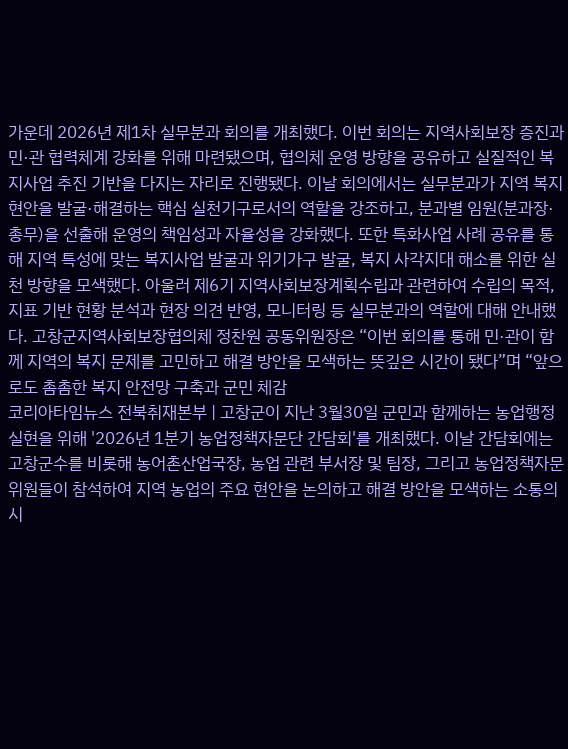가운데 2026년 제1차 실무분과 회의를 개최했다. 이번 회의는 지역사회보장 증진과 민·관 협력체계 강화를 위해 마련됐으며, 협의체 운영 방향을 공유하고 실질적인 복지사업 추진 기반을 다지는 자리로 진행됐다. 이날 회의에서는 실무분과가 지역 복지 현안을 발굴·해결하는 핵심 실천기구로서의 역할을 강조하고, 분과별 임원(분과장·총무)을 선출해 운영의 책임성과 자율성을 강화했다. 또한 특화사업 사례 공유를 통해 지역 특성에 맞는 복지사업 발굴과 위기가구 발굴, 복지 사각지대 해소를 위한 실천 방향을 모색했다. 아울러 제6기 지역사회보장계획수립과 관련하여 수립의 목적, 지표 기반 현황 분석과 현장 의견 반영, 모니터링 등 실무분과의 역할에 대해 안내했다. 고창군지역사회보장협의체 정찬원 공동위원장은 “이번 회의를 통해 민·관이 함께 지역의 복지 문제를 고민하고 해결 방안을 모색하는 뜻깊은 시간이 됐다”며 “앞으로도 촘촘한 복지 안전망 구축과 군민 체감
코리아타임뉴스 전북취재본부 | 고창군이 지난 3월30일 군민과 함께하는 농업행정 실현을 위해 '2026년 1분기 농업정책자문단 간담회'를 개최했다. 이날 간담회에는 고창군수를 비롯해 농어촌산업국장, 농업 관련 부서장 및 팀장, 그리고 농업정책자문위원들이 참석하여 지역 농업의 주요 현안을 논의하고 해결 방안을 모색하는 소통의 시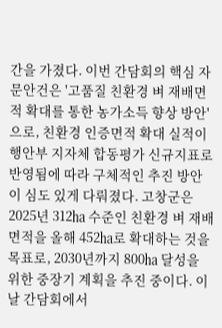간을 가졌다. 이번 간담회의 핵심 자문안건은 '고품질 친환경 벼 재배면적 확대를 통한 농가소득 향상 방안'으로, 친환경 인증면적 확대 실적이 행안부 지자체 합동평가 신규지표로 반영됨에 따라 구체적인 추진 방안이 심도 있게 다뤄졌다. 고창군은 2025년 312㏊ 수준인 친환경 벼 재배면적을 올해 452㏊로 확대하는 것을 목표로, 2030년까지 800㏊ 달성을 위한 중장기 계획을 추진 중이다. 이날 간담회에서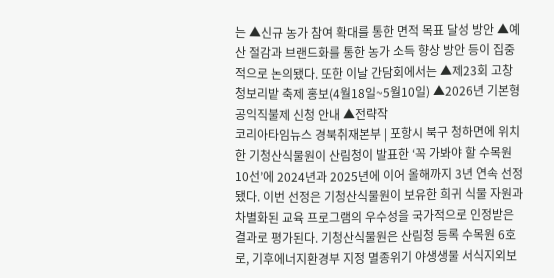는 ▲신규 농가 참여 확대를 통한 면적 목표 달성 방안 ▲예산 절감과 브랜드화를 통한 농가 소득 향상 방안 등이 집중적으로 논의됐다. 또한 이날 간담회에서는 ▲제23회 고창 청보리밭 축제 홍보(4월18일~5월10일) ▲2026년 기본형 공익직불제 신청 안내 ▲전략작
코리아타임뉴스 경북취재본부 | 포항시 북구 청하면에 위치한 기청산식물원이 산림청이 발표한 ‘꼭 가봐야 할 수목원 10선’에 2024년과 2025년에 이어 올해까지 3년 연속 선정됐다. 이번 선정은 기청산식물원이 보유한 희귀 식물 자원과 차별화된 교육 프로그램의 우수성을 국가적으로 인정받은 결과로 평가된다. 기청산식물원은 산림청 등록 수목원 6호로, 기후에너지환경부 지정 멸종위기 야생생물 서식지외보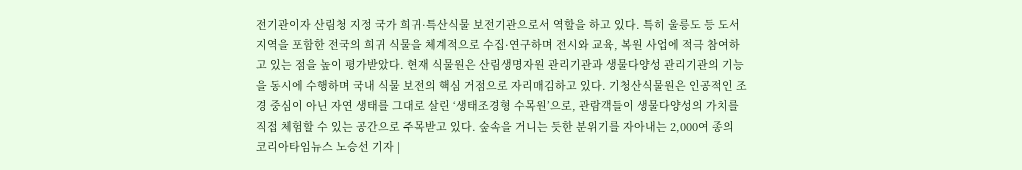전기관이자 산림청 지정 국가 희귀·특산식물 보전기관으로서 역할을 하고 있다. 특히 울릉도 등 도서 지역을 포함한 전국의 희귀 식물을 체계적으로 수집·연구하며 전시와 교육, 복원 사업에 적극 참여하고 있는 점을 높이 평가받았다. 현재 식물원은 산림생명자원 관리기관과 생물다양성 관리기관의 기능을 동시에 수행하며 국내 식물 보전의 핵심 거점으로 자리매김하고 있다. 기청산식물원은 인공적인 조경 중심이 아닌 자연 생태를 그대로 살린 ‘생태조경형 수목원’으로, 관람객들이 생물다양성의 가치를 직접 체험할 수 있는 공간으로 주목받고 있다. 숲속을 거니는 듯한 분위기를 자아내는 2,000여 종의
코리아타임뉴스 노승선 기자 |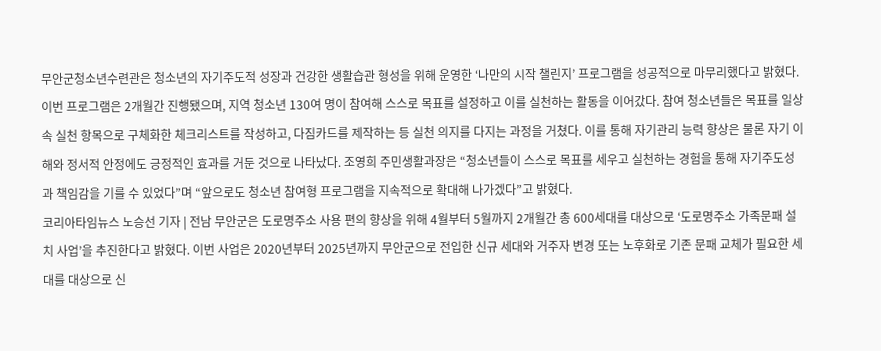무안군청소년수련관은 청소년의 자기주도적 성장과 건강한 생활습관 형성을 위해 운영한 ‘나만의 시작 챌린지’ 프로그램을 성공적으로 마무리했다고 밝혔다. 이번 프로그램은 2개월간 진행됐으며, 지역 청소년 130여 명이 참여해 스스로 목표를 설정하고 이를 실천하는 활동을 이어갔다. 참여 청소년들은 목표를 일상 속 실천 항목으로 구체화한 체크리스트를 작성하고, 다짐카드를 제작하는 등 실천 의지를 다지는 과정을 거쳤다. 이를 통해 자기관리 능력 향상은 물론 자기 이해와 정서적 안정에도 긍정적인 효과를 거둔 것으로 나타났다. 조영희 주민생활과장은 “청소년들이 스스로 목표를 세우고 실천하는 경험을 통해 자기주도성과 책임감을 기를 수 있었다”며 “앞으로도 청소년 참여형 프로그램을 지속적으로 확대해 나가겠다”고 밝혔다.
코리아타임뉴스 노승선 기자 | 전남 무안군은 도로명주소 사용 편의 향상을 위해 4월부터 5월까지 2개월간 총 600세대를 대상으로 ‘도로명주소 가족문패 설치 사업’을 추진한다고 밝혔다. 이번 사업은 2020년부터 2025년까지 무안군으로 전입한 신규 세대와 거주자 변경 또는 노후화로 기존 문패 교체가 필요한 세대를 대상으로 신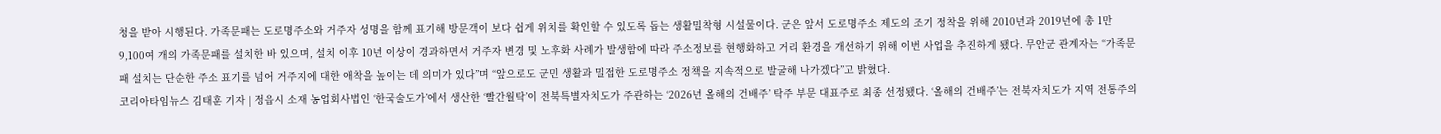청을 받아 시행된다. 가족문패는 도로명주소와 거주자 성명을 함께 표기해 방문객이 보다 쉽게 위치를 확인할 수 있도록 돕는 생활밀착형 시설물이다. 군은 앞서 도로명주소 제도의 조기 정착을 위해 2010년과 2019년에 총 1만 9,100여 개의 가족문패를 설치한 바 있으며, 설치 이후 10년 이상이 경과하면서 거주자 변경 및 노후화 사례가 발생함에 따라 주소정보를 현행화하고 거리 환경을 개선하기 위해 이번 사업을 추진하게 됐다. 무안군 관계자는 “가족문패 설치는 단순한 주소 표기를 넘어 거주지에 대한 애착을 높이는 데 의미가 있다”며 “앞으로도 군민 생활과 밀접한 도로명주소 정책을 지속적으로 발굴해 나가겠다”고 밝혔다.
코리아타임뉴스 김태훈 기자 | 정읍시 소재 농업회사법인 ‘한국술도가’에서 생산한 ‘빨간월탁’이 전북특별자치도가 주관하는 ‘2026년 올해의 건배주’ 탁주 부문 대표주로 최종 선정됐다. ‘올해의 건배주’는 전북자치도가 지역 전통주의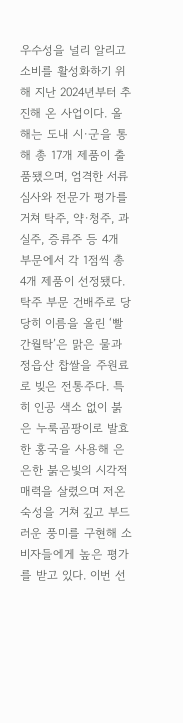우수성을 널리 알리고 소비를 활성화하기 위해 지난 2024년부터 추진해 온 사업이다. 올해는 도내 시·군을 통해 총 17개 제품이 출품됐으며, 엄격한 서류 심사와 전문가 평가를 거쳐 탁주, 약·청주, 과실주, 증류주 등 4개 부문에서 각 1점씩 총 4개 제품이 선정됐다. 탁주 부문 건배주로 당당히 이름을 올린 ‘빨간월탁’은 맑은 물과 정읍산 찹쌀을 주원료로 빚은 전통주다. 특히 인공 색소 없이 붉은 누룩곰팡이로 발효한 홍국을 사용해 은은한 붉은빛의 시각적 매력을 살렸으며 저온 숙성을 거쳐 깊고 부드러운 풍미를 구현해 소비자들에게 높은 평가를 받고 있다. 이번 선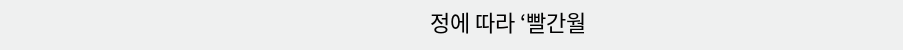정에 따라 ‘빨간월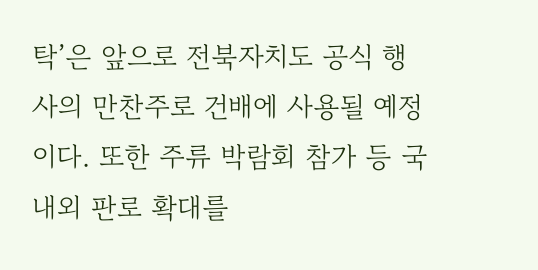탁’은 앞으로 전북자치도 공식 행사의 만찬주로 건배에 사용될 예정이다. 또한 주류 박람회 참가 등 국내외 판로 확대를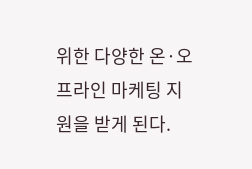위한 다양한 온·오프라인 마케팅 지원을 받게 된다.